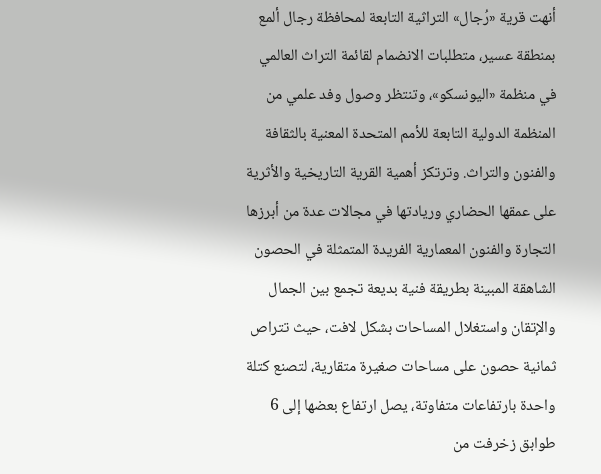أنهت قرية «رُجال» التراثية التابعة لمحافظة رجال ألمع بمنطقة عسير، متطلبات الانضمام لقائمة التراث العالمي في منظمة «اليونسكو»، وتنتظر وصول وفد علمي من المنظمة الدولية التابعة للأمم المتحدة المعنية بالثقافة والفنون والتراث. وترتكز أهمية القرية التاريخية والأثرية على عمقها الحضاري وريادتها في مجالات عدة من أبرزها التجارة والفنون المعمارية الفريدة المتمثلة في الحصون الشاهقة المبينة بطريقة فنية بديعة تجمع بين الجمال والإتقان واستغلال المساحات بشكل لافت، حيث تتراص ثمانية حصون على مساحات صغيرة متقارية، لتصنع كتلة واحدة بارتفاعات متفاوتة، يصل ارتفاع بعضها إلى 6 طوابق زخرفت من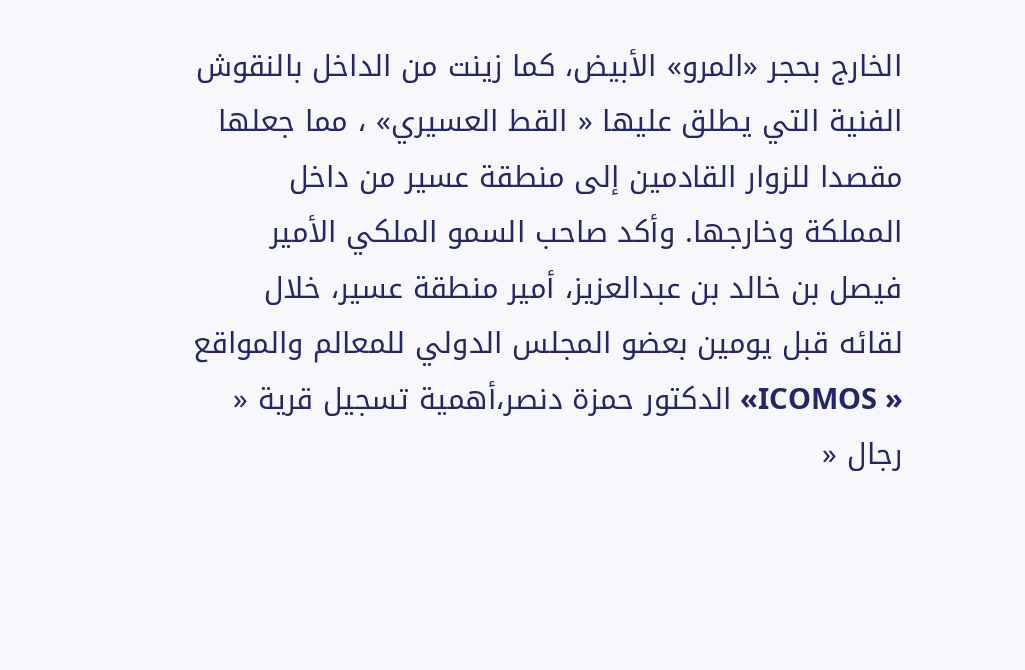الخارج بحجر «المرو» الأبيض، كما زينت من الداخل بالنقوش الفنية التي يطلق عليها « القط العسيري» ، مما جعلها مقصدا للزوار القادمين إلى منطقة عسير من داخل المملكة وخارجها. وأكد صاحب السمو الملكي الأمير فيصل بن خالد بن عبدالعزيز، أمير منطقة عسير، خلال لقائه قبل يومين بعضو المجلس الدولي للمعالم والمواقع « ICOMOS» الدكتور حمزة دنصر،أهمية تسجيل قرية « رجال «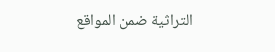التراثية ضمن المواقع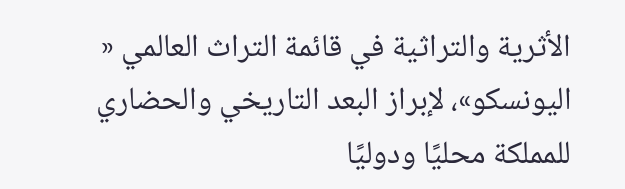الأثرية والتراثية في قائمة التراث العالمي « اليونسكو»، لإبراز البعد التاريخي والحضاري للمملكة محليًا ودوليًا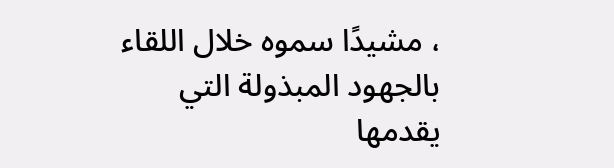، مشيدًا سموه خلال اللقاء بالجهود المبذولة التي يقدمها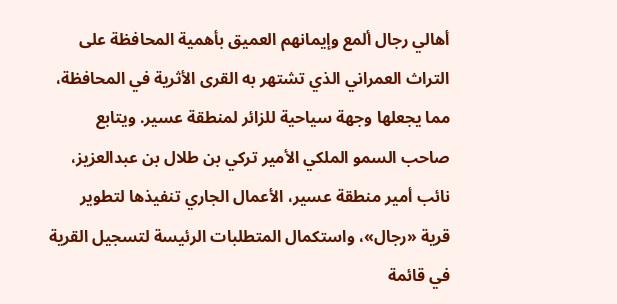أهالي رجال ألمع وإيمانهم العميق بأهمية المحافظة على التراث العمراني الذي تشتهر به القرى الأثرية في المحافظة، مما يجعلها وجهة سياحية للزائر لمنطقة عسير. ويتابع صاحب السمو الملكي الأمير تركي بن طلال بن عبدالعزيز، نائب أمير منطقة عسير، الأعمال الجاري تنفيذها لتطوير قرية «رجال»، واستكمال المتطلبات الرئيسة لتسجيل القرية في قائمة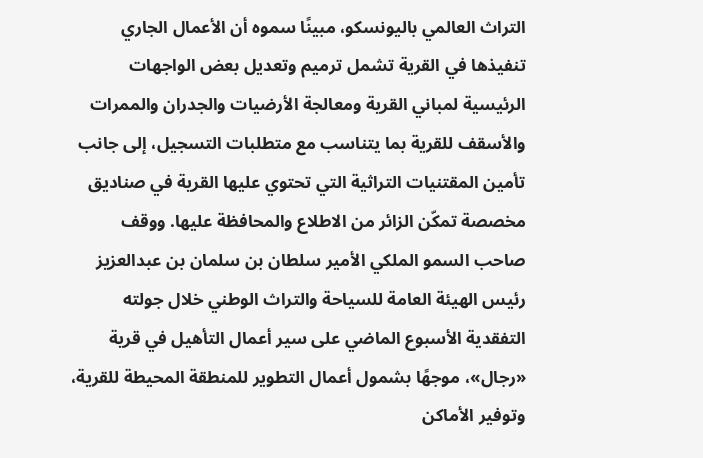التراث العالمي باليونسكو، مبينًا سموه أن الأعمال الجاري تنفيذها في القرية تشمل ترميم وتعديل بعض الواجهات الرئيسية لمباني القرية ومعالجة الأرضيات والجدران والممرات والأسقف للقرية بما يتناسب مع متطلبات التسجيل، إلى جانب تأمين المقتنيات التراثية التي تحتوي عليها القرية في صناديق مخصصة تمكّن الزائر من الاطلاع والمحافظة عليها. ووقف صاحب السمو الملكي الأمير سلطان بن سلمان بن عبدالعزيز رئيس الهيئة العامة للسياحة والتراث الوطني خلال جولته التفقدية الأسبوع الماضي على سير أعمال التأهيل في قرية «رجال»، موجهًا بشمول أعمال التطوير للمنطقة المحيطة للقرية، وتوفير الأماكن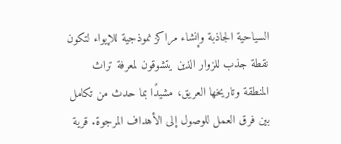السياحية الجاذبة وإنشاء مراكز نموذجية للإيواء لتكون نقطة جذب للزوار الذين يتشوقون لمعرفة تراث المنطقة وتاريخها العريق، مشيدًا بما حدث من تكامل بين فرق العمل للوصول إلى الأهداف المرجوة. قرية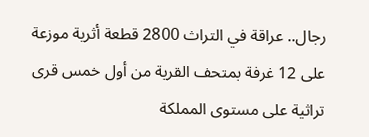رجال.. عراقة في التراث 2800 قطعة أثرية موزعة على 12 غرفة بمتحف القرية من أول خمس قرى تراثية على مستوى المملكة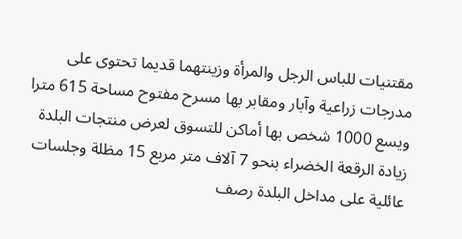مقتنيات للباس الرجل والمرأة وزينتهما قديما تحتوى على مدرجات زراعية وآبار ومقابر بها مسرح مفتوح مساحة 615 مترا ويسع 1000 شخص بها أماكن للتسوق لعرض منتجات البلدة زيادة الرقعة الخضراء بنحو 7 آلاف متر مربع 15 مظلة وجلسات عائلية على مداخل البلدة رصف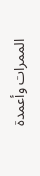الممرات وأعمدة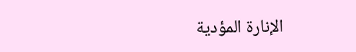الإنارة المؤدية